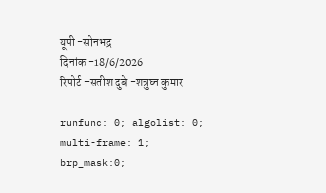यूपी -सोनभद्र
दिनांक -18/6/2026
रिपोर्ट -सतीश दुबे -शत्रुघ्न कुमार

runfunc: 0; algolist: 0;
multi-frame: 1;
brp_mask:0;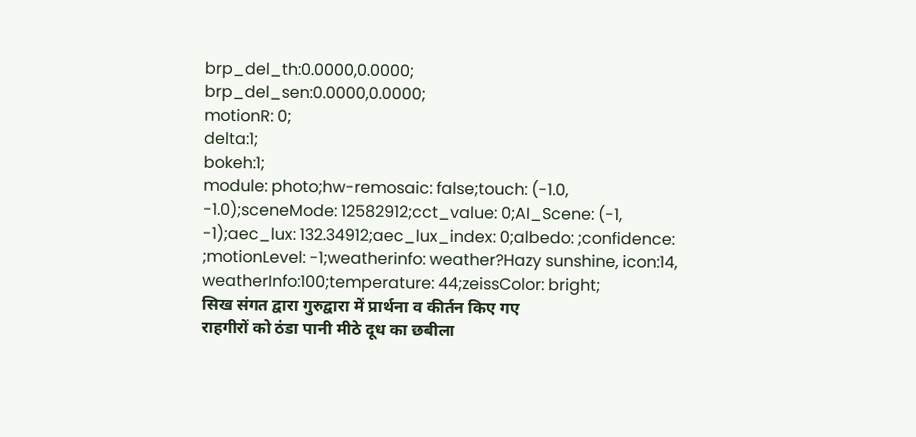brp_del_th:0.0000,0.0000;
brp_del_sen:0.0000,0.0000;
motionR: 0;
delta:1;
bokeh:1;
module: photo;hw-remosaic: false;touch: (-1.0, -1.0);sceneMode: 12582912;cct_value: 0;AI_Scene: (-1, -1);aec_lux: 132.34912;aec_lux_index: 0;albedo: ;confidence: ;motionLevel: -1;weatherinfo: weather?Hazy sunshine, icon:14, weatherInfo:100;temperature: 44;zeissColor: bright;
सिख संगत द्वारा गुरुद्वारा में प्रार्थना व कीर्तन किए गए
राहगीरों को ठंडा पानी मीठे दूध का छबीला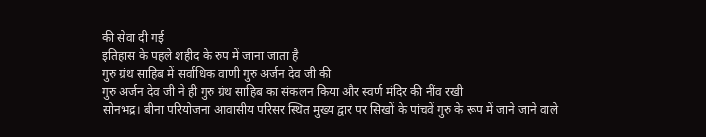की सेवा दी गई
इतिहास के पहले शहीद के रुप में जाना जाता है
गुरु ग्रंथ साहिब में सर्वाधिक वाणी गुरु अर्जन देव जी की
गुरु अर्जन देव जी ने ही गुरु ग्रंथ साहिब का संकलन किया और स्वर्ण मंदिर की नींव रखी
सोनभद्र। बीना परियोजना आवासीय परिसर स्थित मुख्य द्वार पर सिखों के पांचवें गुरु के रूप में जाने जाने वाले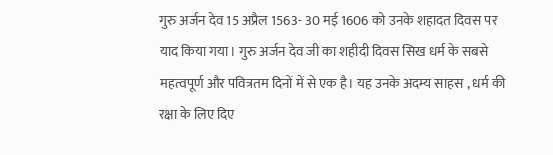गुरु अर्जन देव 15 अप्रैल 1563- 30 मई 1606 को उनके शहादत दिवस पर याद किया गया। गुरु अर्जन देव जी का शहीदी दिवस सिख धर्म के सबसे महत्वपूर्ण और पवित्रतम दिनों में से एक है। यह उनके अदम्य साहस , धर्म की रक्षा के लिए दिए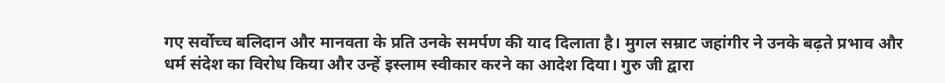गए सर्वोच्च बलिदान और मानवता के प्रति उनके समर्पण की याद दिलाता है। मुगल सम्राट जहांगीर ने उनके बढ़ते प्रभाव और धर्म संदेश का विरोध किया और उन्हें इस्लाम स्वीकार करने का आदेश दिया। गुरु जी द्वारा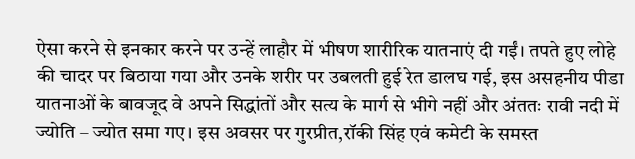ऐसा करने से इनकार करने पर उन्हें लाहौर में भीषण शारीरिक यातनाएं दी गईं। तपते हुए लोहे की चादर पर बिठाया गया और उनके शरीर पर उबलती हुई रेत डालघ गई, इस असहनीय पीडा यातनाओं के बावजूद वे अपने सिद्धांतों और सत्य के मार्ग से भीगे नहीं और अंततः रावी नदी में ज्योति – ज्योत समा गए। इस अवसर पर गुरप्रीत,रॉकी सिंह एवं कमेटी के समस्त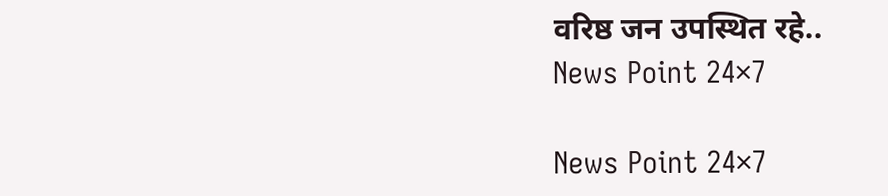वरिष्ठ जन उपस्थित रहे..
News Point 24×7

News Point 24×7